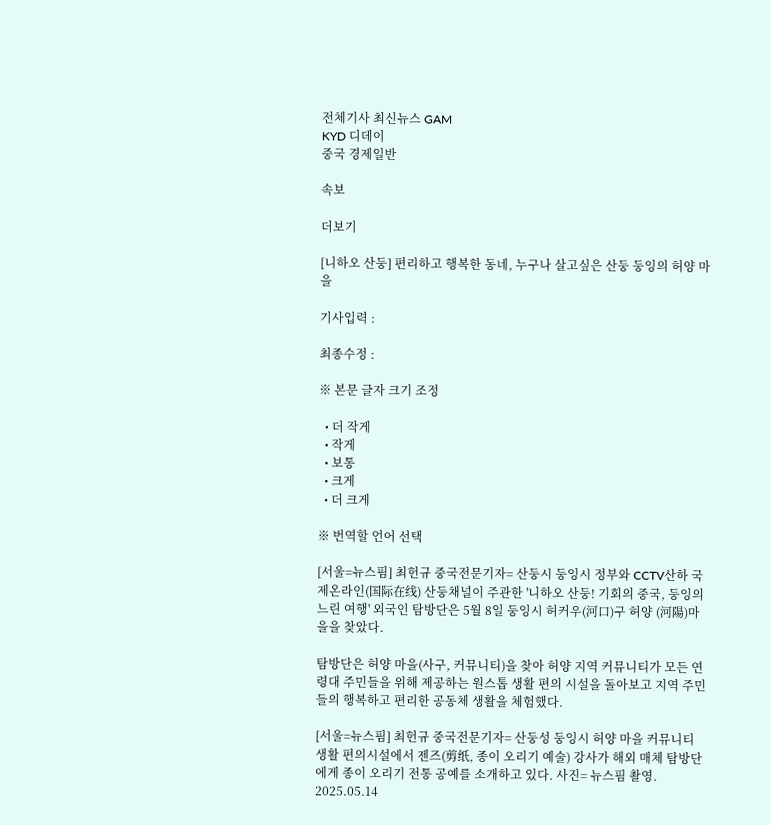전체기사 최신뉴스 GAM
KYD 디데이
중국 경제일반

속보

더보기

[니하오 산둥] 편리하고 행복한 동네, 누구나 살고싶은 산둥 둥잉의 허양 마을

기사입력 :

최종수정 :

※ 본문 글자 크기 조정

  • 더 작게
  • 작게
  • 보통
  • 크게
  • 더 크게

※ 번역할 언어 선택

[서울=뉴스핌] 최헌규 중국전문기자= 산둥시 둥잉시 정부와 CCTV산하 국제온라인(国际在线) 산둥채널이 주관한 '니하오 산둥! 기회의 중국, 둥잉의 느린 여행' 외국인 탐방단은 5월 8일 둥잉시 허커우(河口)구 허양 (河陽)마을을 찾았다.

탐방단은 허양 마을(사구, 커뮤니티)을 찾아 허양 지역 커뮤니티가 모든 연령대 주민들을 위해 제공하는 원스톱 생활 편의 시설을 돌아보고 지역 주민들의 행복하고 편리한 공동체 생활을 체험했다.

[서울=뉴스핌] 최헌규 중국전문기자= 산둥성 둥잉시 허양 마을 커뮤니티 생활 편의시설에서 젠즈(剪纸, 종이 오리기 예술) 강사가 해외 매체 탐방단에게 종이 오리기 전통 공예를 소개하고 있다. 사진= 뉴스핌 촬영.  2025.05.14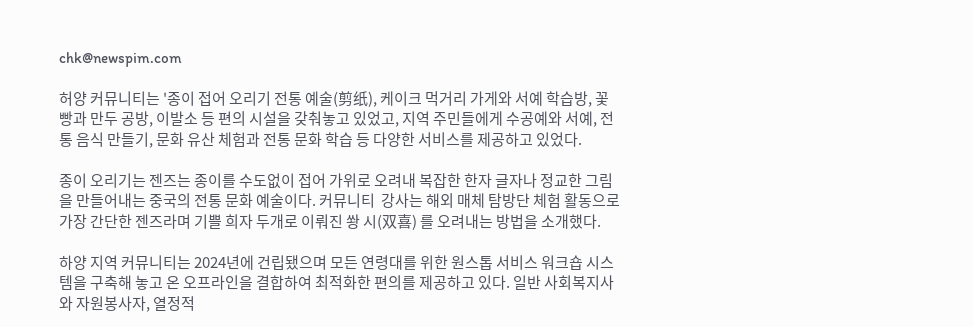chk@newspim.com

허양 커뮤니티는 '종이 접어 오리기 전통 예술(剪纸), 케이크 먹거리 가게와 서예 학습방, 꽃빵과 만두 공방, 이발소 등 편의 시설을 갖춰놓고 있었고, 지역 주민들에게 수공예와 서예, 전통 음식 만들기, 문화 유산 체험과 전통 문화 학습 등 다양한 서비스를 제공하고 있었다.

종이 오리기는 젠즈는 종이를 수도없이 접어 가위로 오려내 복잡한 한자 글자나 정교한 그림을 만들어내는 중국의 전통 문화 예술이다. 커뮤니티  강사는 해외 매체 탐방단 체험 활동으로 가장 간단한 젠즈라며 기쁠 희자 두개로 이뤄진 쐉 시(双喜) 를 오려내는 방법을 소개했다.

하양 지역 커뮤니티는 2024년에 건립됐으며 모든 연령대를 위한 원스톱 서비스 워크숍 시스템을 구축해 놓고 온 오프라인을 결합하여 최적화한 편의를 제공하고 있다. 일반 사회복지사와 자원봉사자, 열정적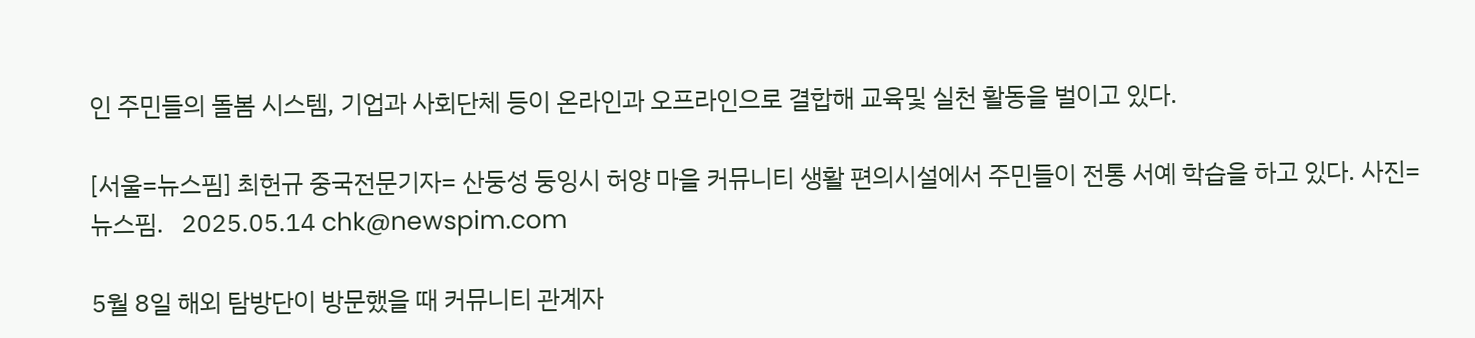인 주민들의 돌봄 시스템, 기업과 사회단체 등이 온라인과 오프라인으로 결합해 교육및 실천 활동을 벌이고 있다.

[서울=뉴스핌] 최헌규 중국전문기자= 산둥성 둥잉시 허양 마을 커뮤니티 생활 편의시설에서 주민들이 전통 서예 학습을 하고 있다. 사진= 뉴스핌.   2025.05.14 chk@newspim.com

5월 8일 해외 탐방단이 방문했을 때 커뮤니티 관계자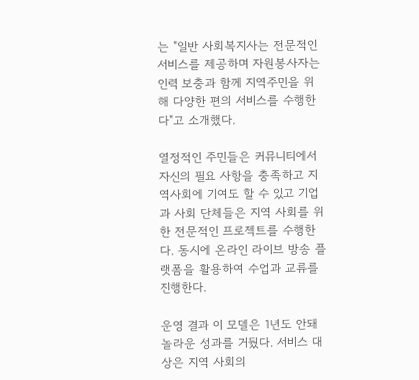는 "일반 사회복지사는 전문적인 서비스를 제공하며 자원봉사자는 인력 보충과 함께 지역주민을 위해 다양한 편의 서비스를 수행한다"고 소개했다.

열정적인 주민들은 커뮤니티에서 자신의 필요 사항을 충족하고 지역사회에 기여도 할 수 있고 기업과 사회 단체들은 지역 사회를 위한 전문적인 프로젝트를 수행한다. 동시에 온라인 라이브 방송 플랫폼을 활용하여 수업과 교류를 진행한다.

운영 결과 이 모델은 1년도 안돼 놀라운 성과를 거뒀다. 서비스 대상은 지역 사회의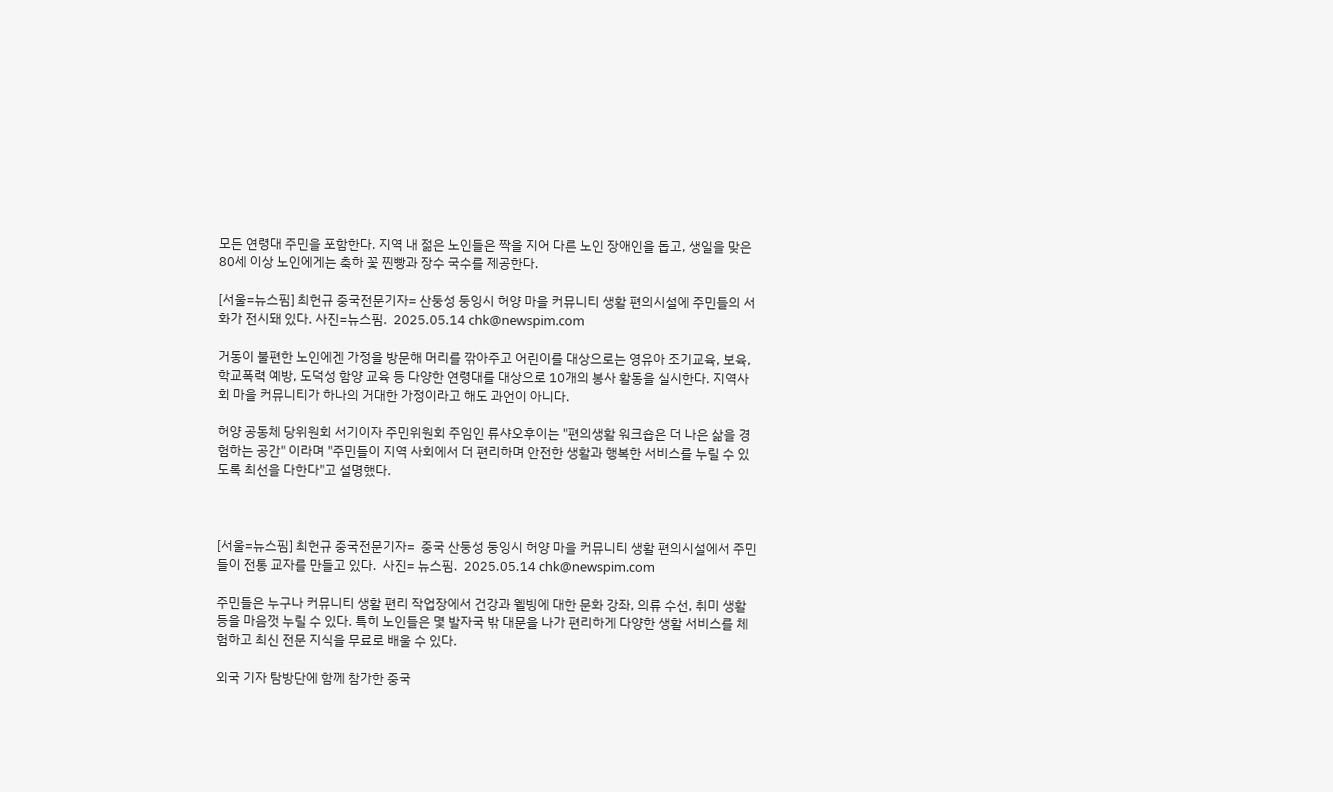모든 연령대 주민을 포함한다. 지역 내 젊은 노인들은 짝을 지어 다른 노인 장애인을 돕고, 생일을 맞은 80세 이상 노인에게는 축하 꽃 찐빵과 장수 국수를 제공한다.

[서울=뉴스핌] 최헌규 중국전문기자= 산둥성 둥잉시 허양 마을 커뮤니티 생활 편의시설에 주민들의 서화가 전시돼 있다. 사진=뉴스핌.  2025.05.14 chk@newspim.com

거동이 불편한 노인에겐 가정을 방문해 머리를 깎아주고 어린이를 대상으로는 영유아 조기교육, 보육, 학교폭력 예방, 도덕성 함양 교육 등 다양한 연령대를 대상으로 10개의 봉사 활동을 실시한다. 지역사회 마을 커뮤니티가 하나의 거대한 가정이라고 해도 과언이 아니다.

허양 공동체 당위원회 서기이자 주민위원회 주임인 류샤오후이는 "편의생활 워크숍은 더 나은 삶을 경험하는 공간" 이라며 "주민들이 지역 사회에서 더 편리하며 안전한 생활과 행복한 서비스를 누릴 수 있도록 최선을 다한다"고 설명했다.



[서울=뉴스핌] 최헌규 중국전문기자=  중국 산둥성 둥잉시 허양 마을 커뮤니티 생활 편의시설에서 주민들이 전통 교자를 만들고 있다.  사진= 뉴스핌.  2025.05.14 chk@newspim.com

주민들은 누구나 커뮤니티 생활 편리 작업장에서 건강과 웰빙에 대한 문화 강좌, 의류 수선, 취미 생활 등을 마음껏 누릴 수 있다. 특히 노인들은 몇 발자국 밖 대문을 나가 편리하게 다양한 생활 서비스를 체험하고 최신 전문 지식을 무료로 배울 수 있다.

외국 기자 탐방단에 함께 참가한 중국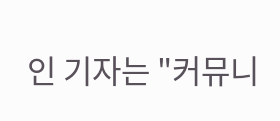인 기자는 "커뮤니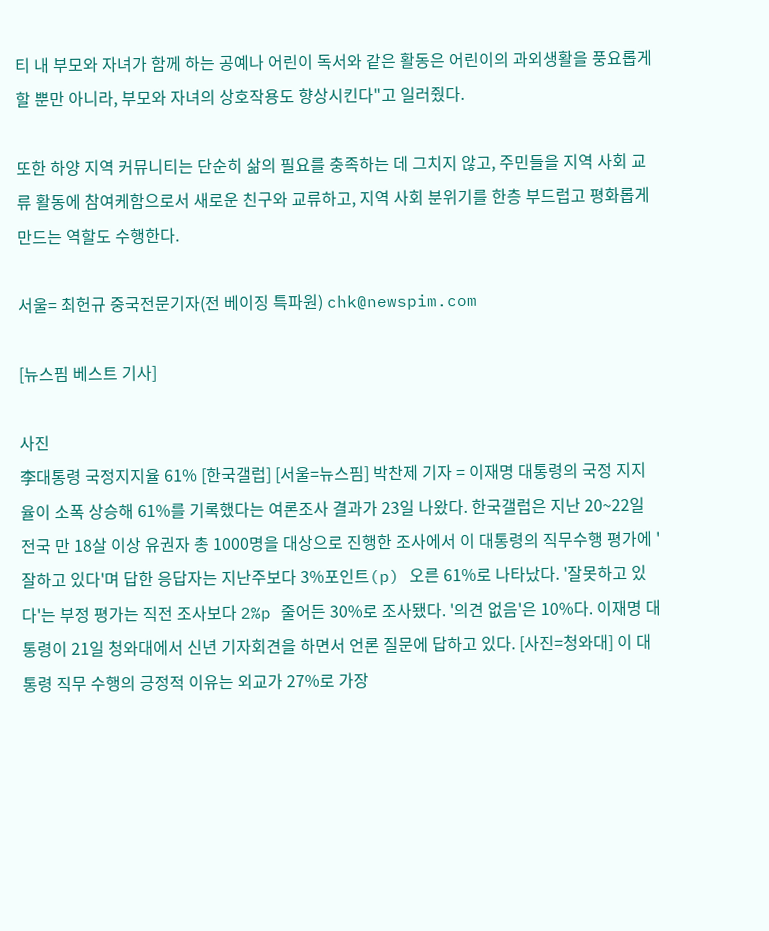티 내 부모와 자녀가 함께 하는 공예나 어린이 독서와 같은 활동은 어린이의 과외생활을 풍요롭게 할 뿐만 아니라, 부모와 자녀의 상호작용도 향상시킨다"고 일러줬다.

또한 하양 지역 커뮤니티는 단순히 삶의 필요를 충족하는 데 그치지 않고, 주민들을 지역 사회 교류 활동에 참여케함으로서 새로운 친구와 교류하고, 지역 사회 분위기를 한층 부드럽고 평화롭게 만드는 역할도 수행한다.

서울= 최헌규 중국전문기자(전 베이징 특파원) chk@newspim.com

[뉴스핌 베스트 기사]

사진
李대통령 국정지지율 61% [한국갤럽] [서울=뉴스핌] 박찬제 기자 = 이재명 대통령의 국정 지지율이 소폭 상승해 61%를 기록했다는 여론조사 결과가 23일 나왔다. 한국갤럽은 지난 20~22일 전국 만 18살 이상 유권자 총 1000명을 대상으로 진행한 조사에서 이 대통령의 직무수행 평가에 '잘하고 있다'며 답한 응답자는 지난주보다 3%포인트(p) 오른 61%로 나타났다. '잘못하고 있다'는 부정 평가는 직전 조사보다 2%p 줄어든 30%로 조사됐다. '의견 없음'은 10%다. 이재명 대통령이 21일 청와대에서 신년 기자회견을 하면서 언론 질문에 답하고 있다. [사진=청와대] 이 대통령 직무 수행의 긍정적 이유는 외교가 27%로 가장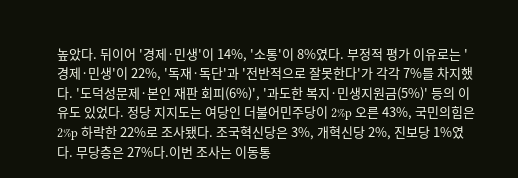높았다. 뒤이어 '경제·민생'이 14%, '소통'이 8%였다. 부정적 평가 이유로는 '경제·민생'이 22%, '독재·독단'과 '전반적으로 잘못한다'가 각각 7%를 차지했다. '도덕성문제·본인 재판 회피(6%)', '과도한 복지·민생지원금(5%)' 등의 이유도 있었다. 정당 지지도는 여당인 더불어민주당이 2%p 오른 43%, 국민의힘은 2%p 하락한 22%로 조사됐다. 조국혁신당은 3%, 개혁신당 2%, 진보당 1%였다. 무당층은 27%다.이번 조사는 이동통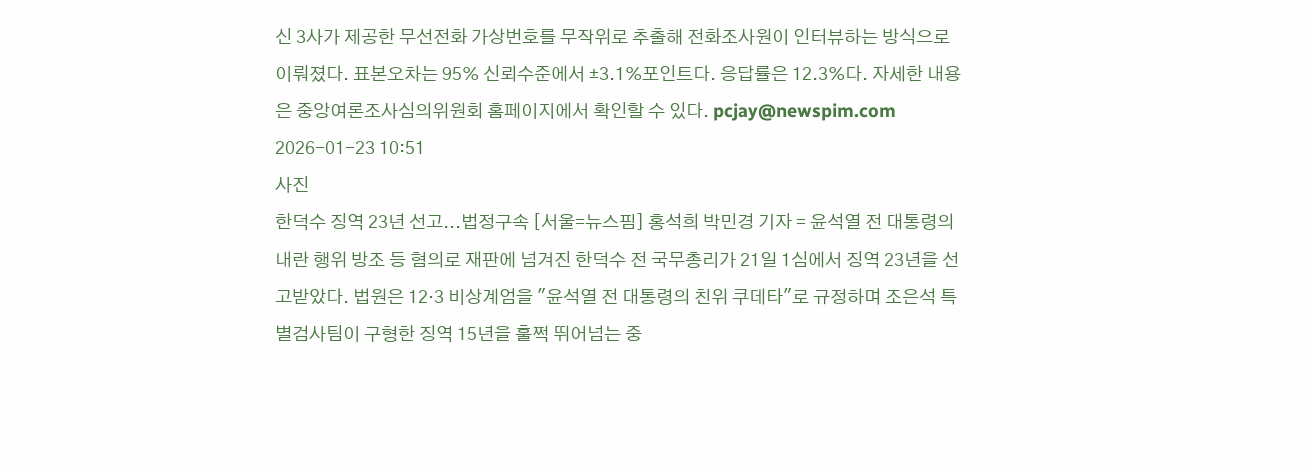신 3사가 제공한 무선전화 가상번호를 무작위로 추출해 전화조사원이 인터뷰하는 방식으로 이뤄졌다. 표본오차는 95% 신뢰수준에서 ±3.1%포인트다. 응답률은 12.3%다. 자세한 내용은 중앙여론조사심의위원회 홈페이지에서 확인할 수 있다. pcjay@newspim.com 2026-01-23 10:51
사진
한덕수 징역 23년 선고...법정구속 [서울=뉴스핌] 홍석희 박민경 기자 = 윤석열 전 대통령의 내란 행위 방조 등 혐의로 재판에 넘겨진 한덕수 전 국무총리가 21일 1심에서 징역 23년을 선고받았다. 법원은 12·3 비상계엄을 "윤석열 전 대통령의 친위 쿠데타"로 규정하며 조은석 특별검사팀이 구형한 징역 15년을 훌쩍 뛰어넘는 중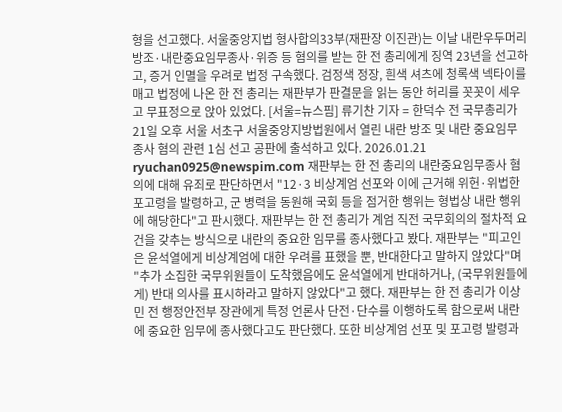형을 선고했다. 서울중앙지법 형사합의33부(재판장 이진관)는 이날 내란우두머리방조·내란중요임무종사·위증 등 혐의를 받는 한 전 총리에게 징역 23년을 선고하고, 증거 인멸을 우려로 법정 구속했다. 검정색 정장, 흰색 셔츠에 청록색 넥타이를 매고 법정에 나온 한 전 총리는 재판부가 판결문을 읽는 동안 허리를 꼿꼿이 세우고 무표정으로 앉아 있었다. [서울=뉴스핌] 류기찬 기자 = 한덕수 전 국무총리가 21일 오후 서울 서초구 서울중앙지방법원에서 열린 내란 방조 및 내란 중요임무 종사 혐의 관련 1심 선고 공판에 출석하고 있다. 2026.01.21 ryuchan0925@newspim.com 재판부는 한 전 총리의 내란중요임무종사 혐의에 대해 유죄로 판단하면서 "12·3 비상계엄 선포와 이에 근거해 위헌·위법한 포고령을 발령하고, 군 병력을 동원해 국회 등을 점거한 행위는 형법상 내란 행위에 해당한다"고 판시했다. 재판부는 한 전 총리가 계엄 직전 국무회의의 절차적 요건을 갖추는 방식으로 내란의 중요한 임무를 종사했다고 봤다. 재판부는 "피고인은 윤석열에게 비상계엄에 대한 우려를 표했을 뿐, 반대한다고 말하지 않았다"며 "추가 소집한 국무위원들이 도착했음에도 윤석열에게 반대하거나, (국무위원들에게) 반대 의사를 표시하라고 말하지 않았다"고 했다. 재판부는 한 전 총리가 이상민 전 행정안전부 장관에게 특정 언론사 단전·단수를 이행하도록 함으로써 내란에 중요한 임무에 종사했다고도 판단했다. 또한 비상계엄 선포 및 포고령 발령과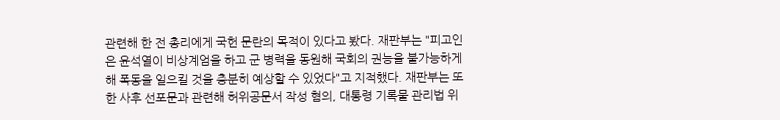관련해 한 전 총리에게 국헌 문란의 목적이 있다고 봤다. 재판부는 "피고인은 윤석열이 비상계엄을 하고 군 병력을 동원해 국회의 권능을 불가능하게 해 폭동을 일으킬 것을 충분히 예상할 수 있었다"고 지적했다. 재판부는 또한 사후 선포문과 관련해 허위공문서 작성 혐의, 대통령 기록물 관리법 위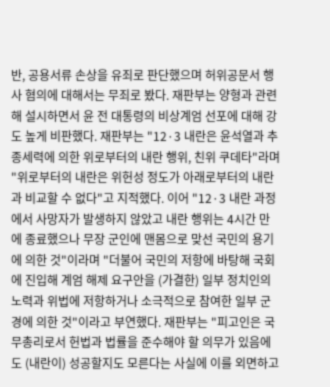반, 공용서류 손상을 유죄로 판단했으며 허위공문서 행사 혐의에 대해서는 무죄로 봤다. 재판부는 양형과 관련해 설시하면서 윤 전 대통령의 비상계엄 선포에 대해 강도 높게 비판했다. 재판부는 "12·3 내란은 윤석열과 추종세력에 의한 위로부터의 내란 행위, 친위 쿠데타"라며 "위로부터의 내란은 위헌성 정도가 아래로부터의 내란과 비교할 수 없다"고 지적했다. 이어 "12·3 내란 과정에서 사망자가 발생하지 않았고 내란 행위는 4시간 만에 종료했으나 무장 군인에 맨몸으로 맞선 국민의 용기에 의한 것"이라며 "더불어 국민의 저항에 바탕해 국회에 진입해 계엄 해제 요구안을 (가결한) 일부 정치인의 노력과 위법에 저항하거나 소극적으로 참여한 일부 군경에 의한 것"이라고 부연했다. 재판부는 "피고인은 국무총리로서 헌법과 법률을 준수해야 할 의무가 있음에도 (내란이) 성공할지도 모른다는 사실에 이를 외면하고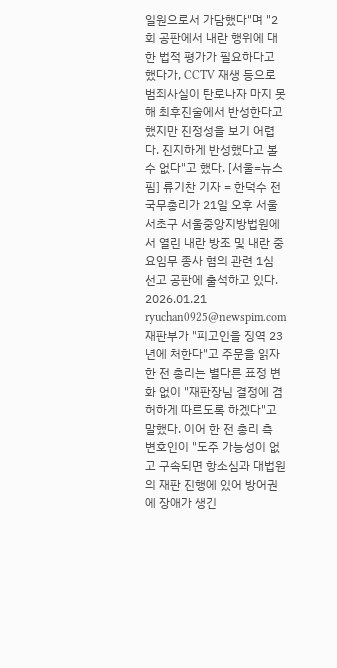일원으로서 가담했다"며 "2회 공판에서 내란 행위에 대한 법적 평가가 필요하다고 했다가, CCTV 재생 등으로 범죄사실이 탄로나자 마지 못해 최후진술에서 반성한다고 했지만 진정성을 보기 어렵다. 진지하게 반성했다고 볼 수 없다"고 했다. [서울=뉴스핌] 류기찬 기자 = 한덕수 전 국무총리가 21일 오후 서울 서초구 서울중앙지방법원에서 열린 내란 방조 및 내란 중요임무 종사 혐의 관련 1심 선고 공판에 출석하고 있다. 2026.01.21 ryuchan0925@newspim.com 재판부가 "피고인을 징역 23년에 처한다"고 주문을 읽자 한 전 총리는 별다른 표정 변화 없이 "재판장님 결정에 겸허하게 따르도록 하겠다"고 말했다. 이어 한 전 총리 측 변호인이 "도주 가능성이 없고 구속되면 항소심과 대법원의 재판 진행에 있어 방어권에 장애가 생긴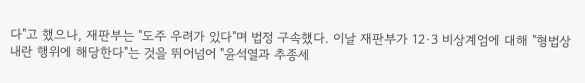다"고 했으나, 재판부는 "도주 우려가 있다"며 법정 구속했다. 이날 재판부가 12·3 비상계엄에 대해 "형법상 내란 행위에 해당한다"는 것을 뛰어넘어 "윤석열과 추종세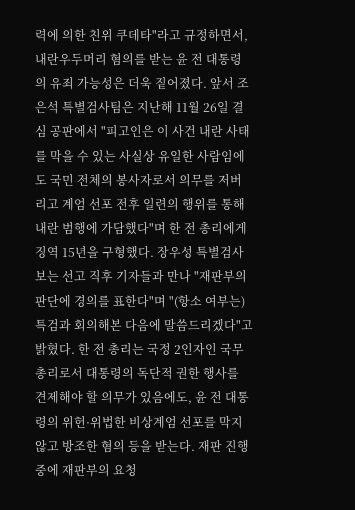력에 의한 친위 쿠데타"라고 규정하면서, 내란우두머리 혐의를 받는 윤 전 대통령의 유죄 가능성은 더욱 짙어졌다. 앞서 조은석 특별검사팀은 지난해 11월 26일 결심 공판에서 "피고인은 이 사건 내란 사태를 막을 수 있는 사실상 유일한 사람임에도 국민 전체의 봉사자로서 의무를 저버리고 계엄 선포 전후 일련의 행위를 통해 내란 범행에 가담했다"며 한 전 총리에게 징역 15년을 구형했다. 장우성 특별검사보는 선고 직후 기자들과 만나 "재판부의 판단에 경의를 표한다"며 "(항소 여부는) 특검과 회의해본 다음에 말씀드리겠다"고 밝혔다. 한 전 총리는 국정 2인자인 국무총리로서 대통령의 독단적 권한 행사를 견제해야 할 의무가 있음에도, 윤 전 대통령의 위헌·위법한 비상계엄 선포를 막지 않고 방조한 혐의 등을 받는다. 재판 진행 중에 재판부의 요청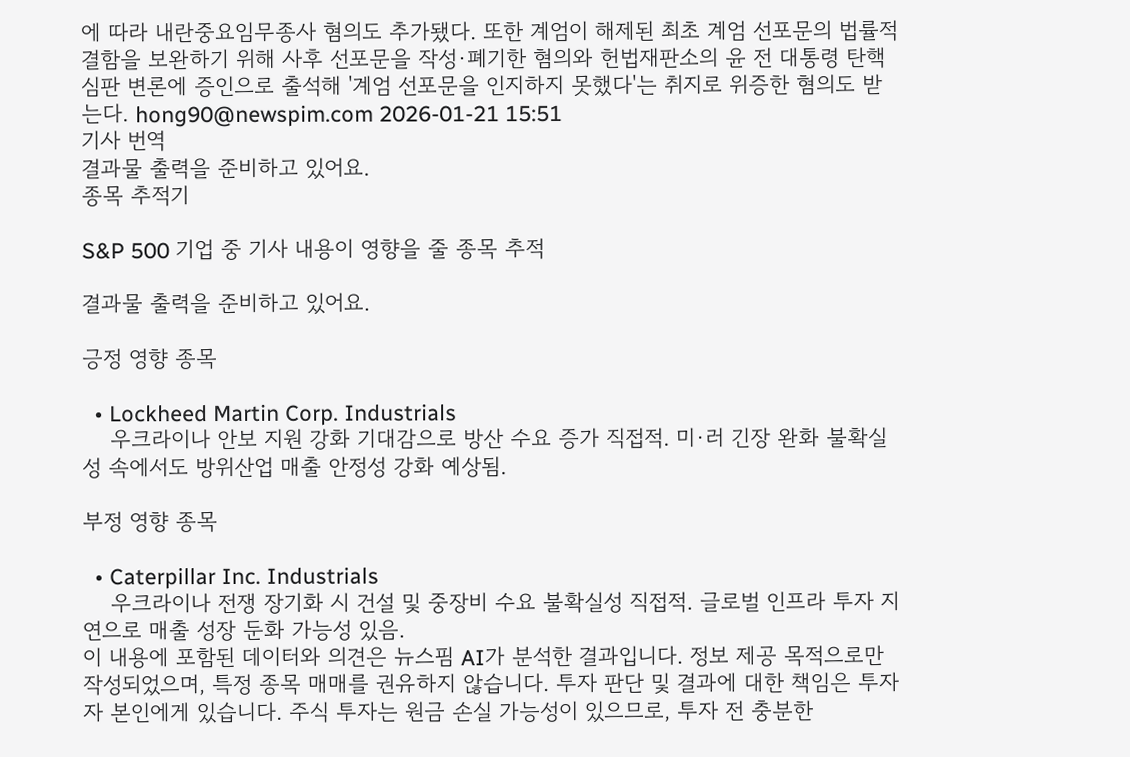에 따라 내란중요임무종사 혐의도 추가됐다. 또한 계엄이 해제된 최초 계엄 선포문의 법률적 결함을 보완하기 위해 사후 선포문을 작성·폐기한 혐의와 헌법재판소의 윤 전 대통령 탄핵심판 변론에 증인으로 출석해 '계엄 선포문을 인지하지 못했다'는 취지로 위증한 혐의도 받는다. hong90@newspim.com 2026-01-21 15:51
기사 번역
결과물 출력을 준비하고 있어요.
종목 추적기

S&P 500 기업 중 기사 내용이 영향을 줄 종목 추적

결과물 출력을 준비하고 있어요.

긍정 영향 종목

  • Lockheed Martin Corp. Industrials
    우크라이나 안보 지원 강화 기대감으로 방산 수요 증가 직접적. 미·러 긴장 완화 불확실성 속에서도 방위산업 매출 안정성 강화 예상됨.

부정 영향 종목

  • Caterpillar Inc. Industrials
    우크라이나 전쟁 장기화 시 건설 및 중장비 수요 불확실성 직접적. 글로벌 인프라 투자 지연으로 매출 성장 둔화 가능성 있음.
이 내용에 포함된 데이터와 의견은 뉴스핌 AI가 분석한 결과입니다. 정보 제공 목적으로만 작성되었으며, 특정 종목 매매를 권유하지 않습니다. 투자 판단 및 결과에 대한 책임은 투자자 본인에게 있습니다. 주식 투자는 원금 손실 가능성이 있으므로, 투자 전 충분한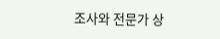조사와 전문가 상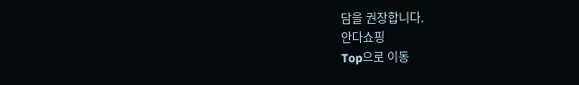담을 권장합니다.
안다쇼핑
Top으로 이동